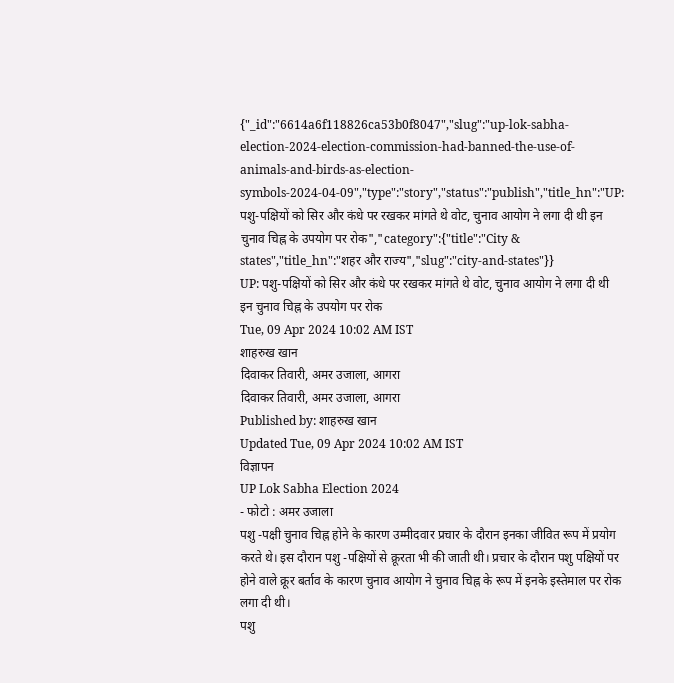{"_id":"6614a6f118826ca53b0f8047","slug":"up-lok-sabha-election-2024-election-commission-had-banned-the-use-of-animals-and-birds-as-election-symbols-2024-04-09","type":"story","status":"publish","title_hn":"UP: पशु-पक्षियों को सिर और कंधे पर रखकर मांगते थे वोट, चुनाव आयोग ने लगा दी थी इन चुनाव चिह्न के उपयोग पर रोक","category":{"title":"City & states","title_hn":"शहर और राज्य","slug":"city-and-states"}}
UP: पशु-पक्षियों को सिर और कंधे पर रखकर मांगते थे वोट, चुनाव आयोग ने लगा दी थी इन चुनाव चिह्न के उपयोग पर रोक
Tue, 09 Apr 2024 10:02 AM IST
शाहरुख खान
दिवाकर तिवारी, अमर उजाला, आगरा
दिवाकर तिवारी, अमर उजाला, आगरा
Published by: शाहरुख खान
Updated Tue, 09 Apr 2024 10:02 AM IST
विज्ञापन
UP Lok Sabha Election 2024
- फोटो : अमर उजाला
पशु -पक्षी चुनाव चिह्न होने के कारण उम्मीदवार प्रचार के दौरान इनका जीवित रूप में प्रयोग करते थे। इस दौरान पशु -पक्षियों से क्रूरता भी की जाती थी। प्रचार के दौरान पशु पक्षियों पर होने वाले क्रूर बर्ताव के कारण चुनाव आयोग ने चुनाव चिह्न के रूप में इनके इस्तेमाल पर रोक लगा दी थी।
पशु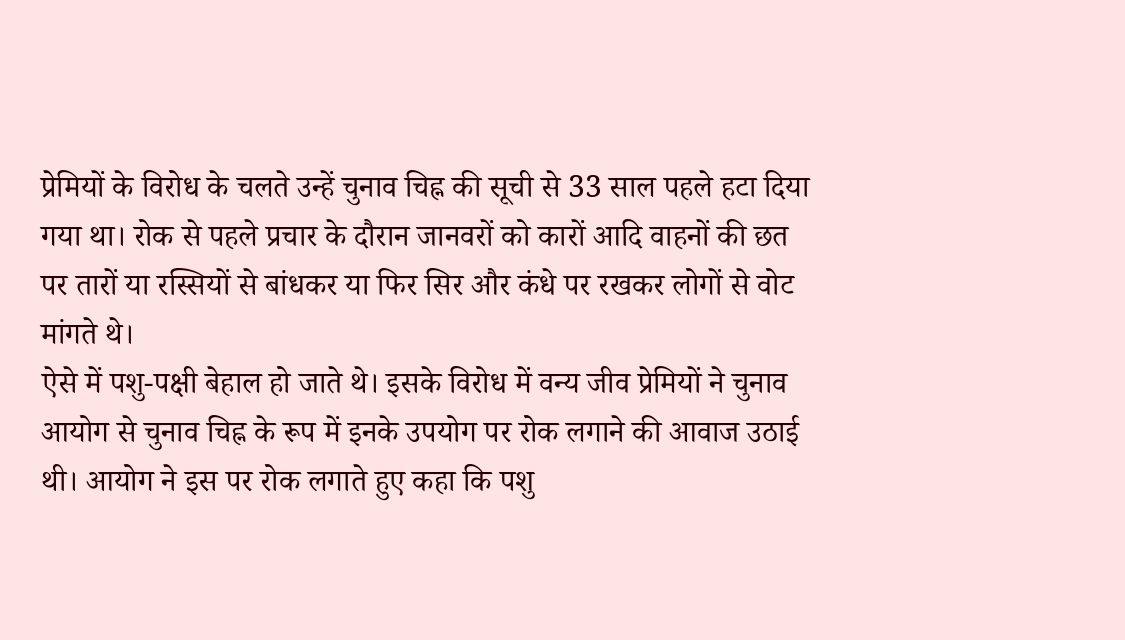प्रेमियों के विरोध के चलते उन्हें चुनाव चिह्न की सूची से 33 साल पहले हटा दिया गया था। रोक से पहले प्रचार के दौरान जानवरों को कारों आदि वाहनों की छत पर तारों या रस्सियों से बांधकर या फिर सिर और कंधे पर रखकर लोगों से वोट मांगते थे।
ऐसे में पशु-पक्षी बेहाल हो जाते थे। इसके विरोध में वन्य जीव प्रेमियों ने चुनाव आयोग से चुनाव चिह्न के रूप में इनके उपयोग पर रोक लगाने की आवाज उठाई थी। आयोग ने इस पर रोक लगाते हुए कहा कि पशु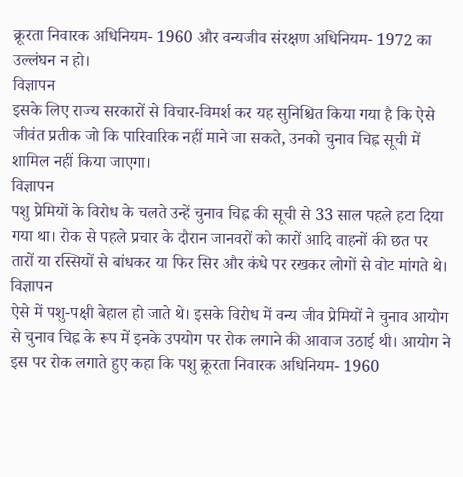क्रूरता निवारक अधिनियम- 1960 और वन्यजीव संरक्षण अधिनियम- 1972 का उल्लंघन न हो।
विज्ञापन
इसके लिए राज्य सरकारों से विचार-विमर्श कर यह सुनिश्चित किया गया है कि ऐसे जीवंत प्रतीक जो कि पारिवारिक नहीं माने जा सकते, उनको चुनाव चिह्न सूची में शामिल नहीं किया जाएगा।
विज्ञापन
पशु प्रेमियों के विरोध के चलते उन्हें चुनाव चिह्न की सूची से 33 साल पहले हटा दिया गया था। रोक से पहले प्रचार के दौरान जानवरों को कारों आदि वाहनों की छत पर तारों या रस्सियों से बांधकर या फिर सिर और कंधे पर रखकर लोगों से वोट मांगते थे।
विज्ञापन
ऐसे में पशु-पक्षी बेहाल हो जाते थे। इसके विरोध में वन्य जीव प्रेमियों ने चुनाव आयोग से चुनाव चिह्न के रूप में इनके उपयोग पर रोक लगाने की आवाज उठाई थी। आयोग ने इस पर रोक लगाते हुए कहा कि पशु क्रूरता निवारक अधिनियम- 1960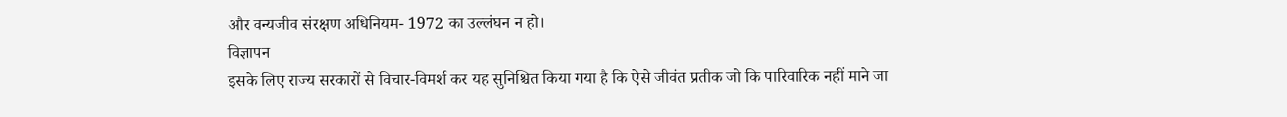और वन्यजीव संरक्षण अधिनियम- 1972 का उल्लंघन न हो।
विज्ञापन
इसके लिए राज्य सरकारों से विचार-विमर्श कर यह सुनिश्चित किया गया है कि ऐसे जीवंत प्रतीक जो कि पारिवारिक नहीं माने जा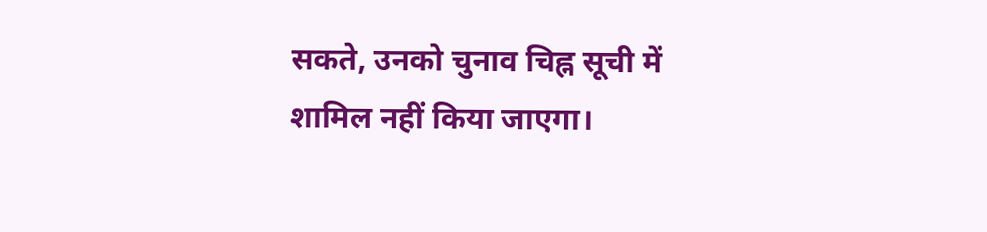सकते, उनको चुनाव चिह्न सूची में शामिल नहीं किया जाएगा।